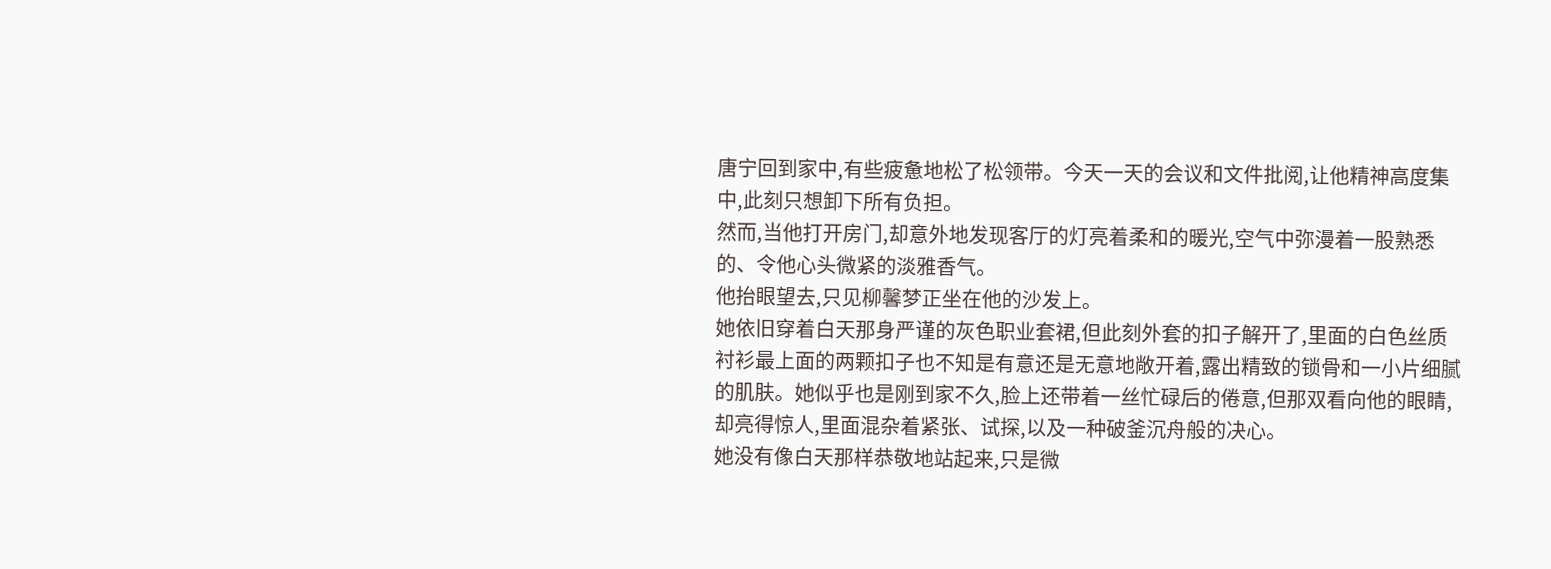唐宁回到家中,有些疲惫地松了松领带。今天一天的会议和文件批阅,让他精神高度集中,此刻只想卸下所有负担。
然而,当他打开房门,却意外地发现客厅的灯亮着柔和的暖光,空气中弥漫着一股熟悉的、令他心头微紧的淡雅香气。
他抬眼望去,只见柳馨梦正坐在他的沙发上。
她依旧穿着白天那身严谨的灰色职业套裙,但此刻外套的扣子解开了,里面的白色丝质衬衫最上面的两颗扣子也不知是有意还是无意地敞开着,露出精致的锁骨和一小片细腻的肌肤。她似乎也是刚到家不久,脸上还带着一丝忙碌后的倦意,但那双看向他的眼睛,却亮得惊人,里面混杂着紧张、试探,以及一种破釜沉舟般的决心。
她没有像白天那样恭敬地站起来,只是微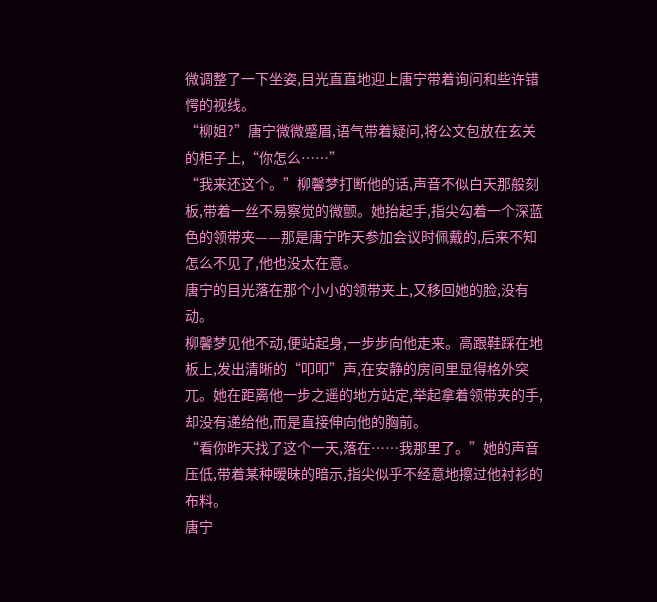微调整了一下坐姿,目光直直地迎上唐宁带着询问和些许错愕的视线。
“柳姐?”唐宁微微蹙眉,语气带着疑问,将公文包放在玄关的柜子上,“你怎么……”
“我来还这个。”柳馨梦打断他的话,声音不似白天那般刻板,带着一丝不易察觉的微颤。她抬起手,指尖勾着一个深蓝色的领带夹——那是唐宁昨天参加会议时佩戴的,后来不知怎么不见了,他也没太在意。
唐宁的目光落在那个小小的领带夹上,又移回她的脸,没有动。
柳馨梦见他不动,便站起身,一步步向他走来。高跟鞋踩在地板上,发出清晰的“叩叩”声,在安静的房间里显得格外突兀。她在距离他一步之遥的地方站定,举起拿着领带夹的手,却没有递给他,而是直接伸向他的胸前。
“看你昨天找了这个一天,落在……我那里了。”她的声音压低,带着某种暧昧的暗示,指尖似乎不经意地擦过他衬衫的布料。
唐宁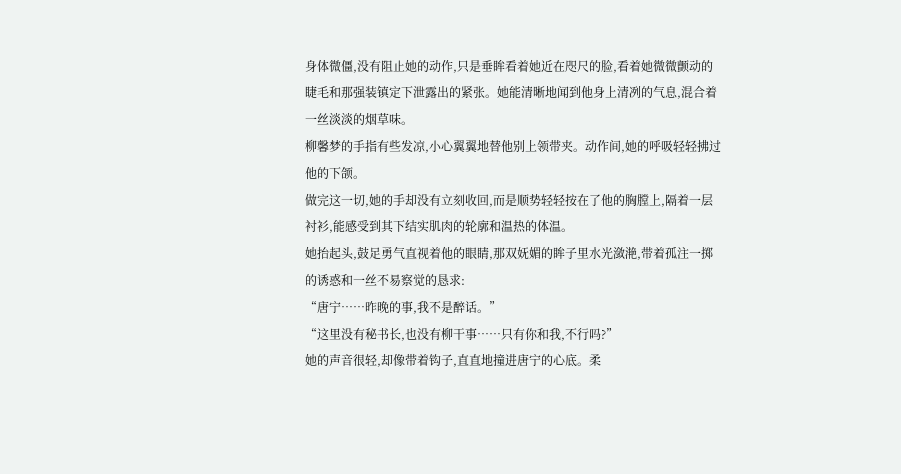身体微僵,没有阻止她的动作,只是垂眸看着她近在咫尺的脸,看着她微微颤动的睫毛和那强装镇定下泄露出的紧张。她能清晰地闻到他身上清冽的气息,混合着一丝淡淡的烟草味。
柳馨梦的手指有些发凉,小心翼翼地替他别上领带夹。动作间,她的呼吸轻轻拂过他的下颌。
做完这一切,她的手却没有立刻收回,而是顺势轻轻按在了他的胸膛上,隔着一层衬衫,能感受到其下结实肌肉的轮廓和温热的体温。
她抬起头,鼓足勇气直视着他的眼睛,那双妩媚的眸子里水光潋滟,带着孤注一掷的诱惑和一丝不易察觉的恳求:
“唐宁……昨晚的事,我不是醉话。”
“这里没有秘书长,也没有柳干事……只有你和我,不行吗?”
她的声音很轻,却像带着钩子,直直地撞进唐宁的心底。柔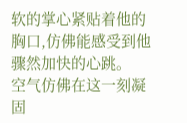软的掌心紧贴着他的胸口,仿佛能感受到他骤然加快的心跳。
空气仿佛在这一刻凝固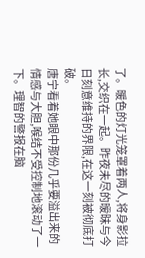了。暖色的灯光笼罩着两人,将身影拉长,交织在一起。昨夜未尽的暧昧与今日刻意维持的界限,在这一刻被彻底打破。
唐宁看着她眼中那份几乎要溢出来的情感与大胆,喉结不受控制地滚动了一下。理智的警报在脑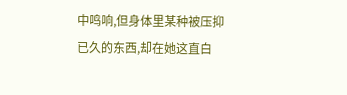中鸣响,但身体里某种被压抑已久的东西,却在她这直白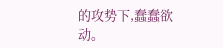的攻势下,蠢蠢欲动。